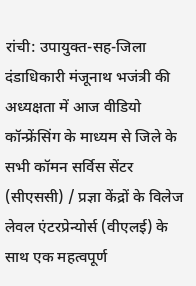रांची: उपायुक्त-सह-जिला दंडाधिकारी मंजूनाथ भजंत्री की अध्यक्षता में आज वीडियो कॉन्फ्रेंसिंग के माध्यम से जिले के सभी कॉमन सर्विस सेंटर (सीएससी) / प्रज्ञा केंद्रों के विलेज लेवल एंटरप्रेन्योर्स (वीएलई) के साथ एक महत्वपूर्ण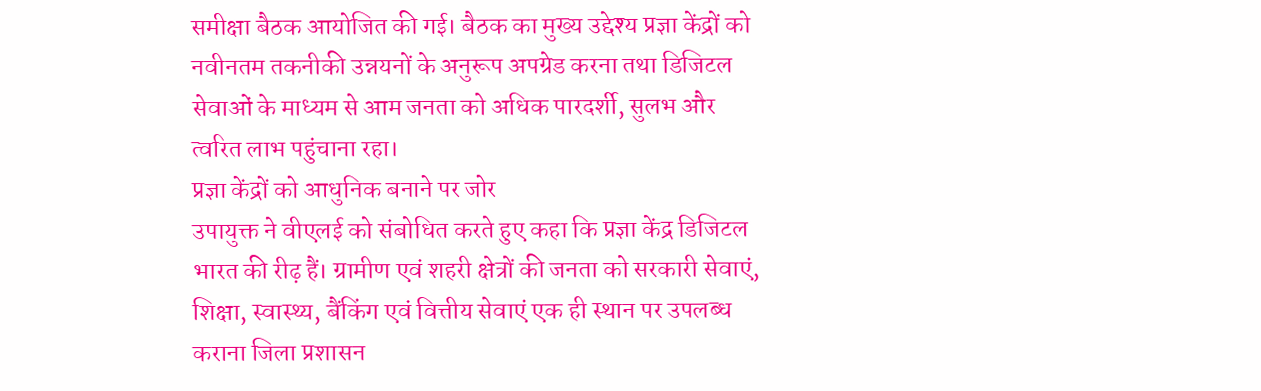समीक्षा बैठक आयोजित की गई। बैठक का मुख्य उद्देश्य प्रज्ञा केंद्रों को नवीनतम तकनीकी उन्नयनों के अनुरूप अपग्रेड करना तथा डिजिटल सेवाओं के माध्यम से आम जनता को अधिक पारदर्शी, सुलभ और त्वरित लाभ पहुंचाना रहा।
प्रज्ञा केंद्रों को आधुनिक बनाने पर जोर
उपायुक्त ने वीएलई को संबोधित करते हुए कहा कि प्रज्ञा केंद्र डिजिटल भारत की रीढ़ हैं। ग्रामीण एवं शहरी क्षेत्रों की जनता को सरकारी सेवाएं, शिक्षा, स्वास्थ्य, बैंकिंग एवं वित्तीय सेवाएं एक ही स्थान पर उपलब्ध कराना जिला प्रशासन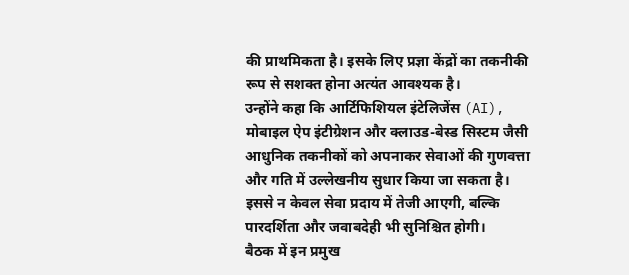की प्राथमिकता है। इसके लिए प्रज्ञा केंद्रों का तकनीकी रूप से सशक्त होना अत्यंत आवश्यक है।
उन्होंने कहा कि आर्टिफिशियल इंटेलिजेंस (AI), मोबाइल ऐप इंटीग्रेशन और क्लाउड-बेस्ड सिस्टम जैसी आधुनिक तकनीकों को अपनाकर सेवाओं की गुणवत्ता और गति में उल्लेखनीय सुधार किया जा सकता है। इससे न केवल सेवा प्रदाय में तेजी आएगी, बल्कि पारदर्शिता और जवाबदेही भी सुनिश्चित होगी।
बैठक में इन प्रमुख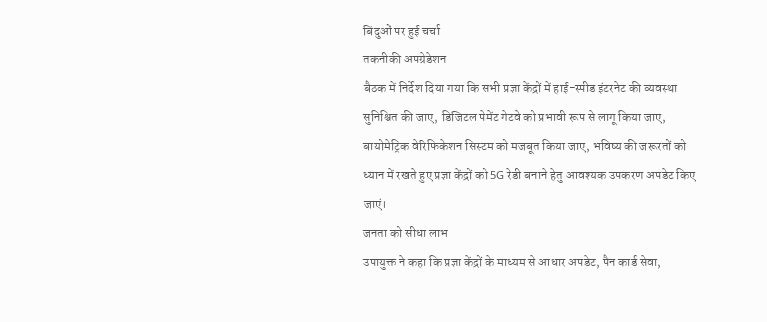बिंदुओं पर हुई चर्चा
तकनीकी अपग्रेडेशन
बैठक में निर्देश दिया गया कि सभी प्रज्ञा केंद्रों में हाई-स्पीड इंटरनेट की व्यवस्था सुनिश्चित की जाए, डिजिटल पेमेंट गेटवे को प्रभावी रूप से लागू किया जाए, बायोमेट्रिक वेरिफिकेशन सिस्टम को मजबूत किया जाए, भविष्य की जरूरतों को ध्यान में रखते हुए प्रज्ञा केंद्रों को 5G रेडी बनाने हेतु आवश्यक उपकरण अपडेट किए जाएं।
जनता को सीधा लाभ
उपायुक्त ने कहा कि प्रज्ञा केंद्रों के माध्यम से आधार अपडेट, पैन कार्ड सेवा,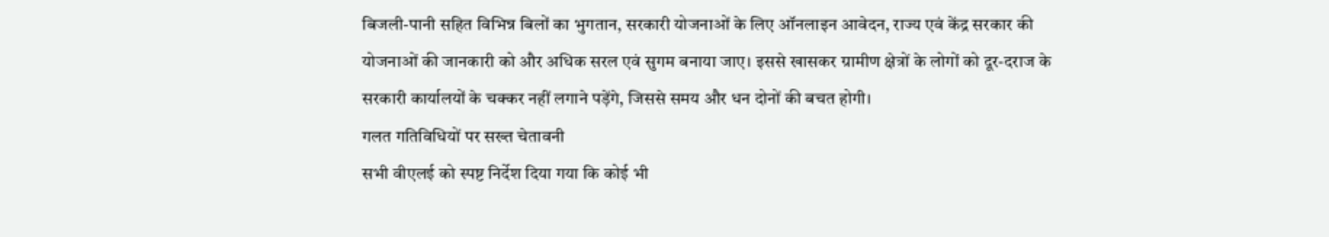बिजली-पानी सहित विभिन्न बिलों का भुगतान, सरकारी योजनाओं के लिए ऑनलाइन आवेदन, राज्य एवं केंद्र सरकार की योजनाओं की जानकारी को और अधिक सरल एवं सुगम बनाया जाए। इससे खासकर ग्रामीण क्षेत्रों के लोगों को दूर-दराज के सरकारी कार्यालयों के चक्कर नहीं लगाने पड़ेंगे, जिससे समय और धन दोनों की बचत होगी।
गलत गतिविधियों पर सख्त चेतावनी
सभी वीएलई को स्पष्ट निर्देश दिया गया कि कोई भी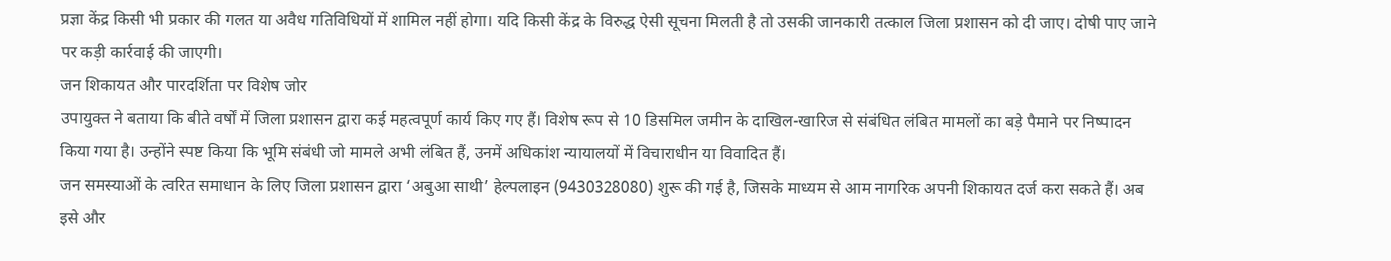प्रज्ञा केंद्र किसी भी प्रकार की गलत या अवैध गतिविधियों में शामिल नहीं होगा। यदि किसी केंद्र के विरुद्ध ऐसी सूचना मिलती है तो उसकी जानकारी तत्काल जिला प्रशासन को दी जाए। दोषी पाए जाने पर कड़ी कार्रवाई की जाएगी।
जन शिकायत और पारदर्शिता पर विशेष जोर
उपायुक्त ने बताया कि बीते वर्षों में जिला प्रशासन द्वारा कई महत्वपूर्ण कार्य किए गए हैं। विशेष रूप से 10 डिसमिल जमीन के दाखिल-खारिज से संबंधित लंबित मामलों का बड़े पैमाने पर निष्पादन किया गया है। उन्होंने स्पष्ट किया कि भूमि संबंधी जो मामले अभी लंबित हैं, उनमें अधिकांश न्यायालयों में विचाराधीन या विवादित हैं।
जन समस्याओं के त्वरित समाधान के लिए जिला प्रशासन द्वारा ‘अबुआ साथी’ हेल्पलाइन (9430328080) शुरू की गई है, जिसके माध्यम से आम नागरिक अपनी शिकायत दर्ज करा सकते हैं। अब इसे और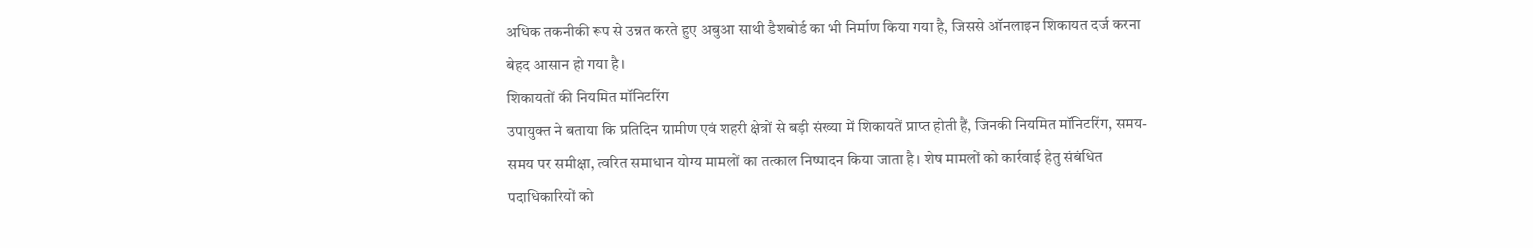अधिक तकनीकी रूप से उन्नत करते हुए अबुआ साथी डैशबोर्ड का भी निर्माण किया गया है, जिससे ऑनलाइन शिकायत दर्ज करना बेहद आसान हो गया है।
शिकायतों की नियमित मॉनिटरिंग
उपायुक्त ने बताया कि प्रतिदिन ग्रामीण एवं शहरी क्षेत्रों से बड़ी संख्या में शिकायतें प्राप्त होती हैं, जिनकी नियमित मॉनिटरिंग, समय-समय पर समीक्षा, त्वरित समाधान योग्य मामलों का तत्काल निष्पादन किया जाता है। शेष मामलों को कार्रवाई हेतु संबंधित पदाधिकारियों को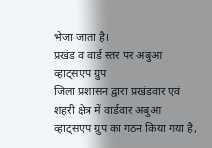भेजा जाता है।
प्रखंड व वार्ड स्तर पर अबुआ व्हाट्सएप ग्रुप
जिला प्रशासन द्वारा प्रखंडवार एवं शहरी क्षेत्र में वार्डवार अबुआ व्हाट्सएप ग्रुप का गठन किया गया है,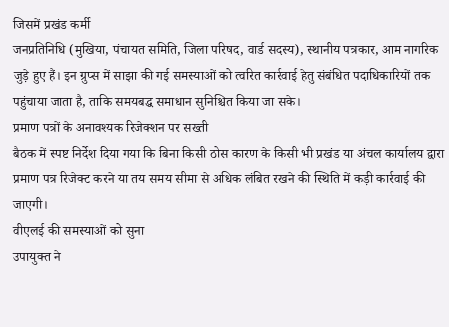जिसमें प्रखंड कर्मी
जनप्रतिनिधि (मुखिया, पंचायत समिति, जिला परिषद, वार्ड सदस्य), स्थानीय पत्रकार, आम नागरिक जुड़े हुए हैं। इन ग्रुप्स में साझा की गई समस्याओं को त्वरित कार्रवाई हेतु संबंधित पदाधिकारियों तक पहुंचाया जाता है, ताकि समयबद्ध समाधान सुनिश्चित किया जा सके।
प्रमाण पत्रों के अनावश्यक रिजेक्शन पर सख्ती
बैठक में स्पष्ट निर्देश दिया गया कि बिना किसी ठोस कारण के किसी भी प्रखंड या अंचल कार्यालय द्वारा प्रमाण पत्र रिजेक्ट करने या तय समय सीमा से अधिक लंबित रखने की स्थिति में कड़ी कार्रवाई की जाएगी।
वीएलई की समस्याओं को सुना
उपायुक्त ने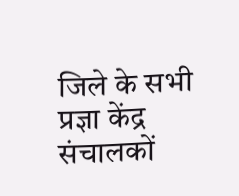जिले के सभी प्रज्ञा केंद्र संचालकों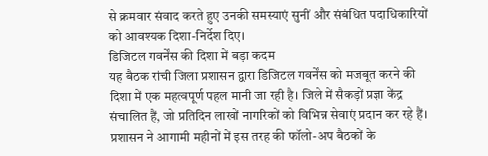से क्रमवार संवाद करते हुए उनकी समस्याएं सुनीं और संबंधित पदाधिकारियों को आवश्यक दिशा-निर्देश दिए।
डिजिटल गवर्नेंस की दिशा में बड़ा कदम
यह बैठक रांची जिला प्रशासन द्वारा डिजिटल गवर्नेंस को मजबूत करने की दिशा में एक महत्वपूर्ण पहल मानी जा रही है। जिले में सैकड़ों प्रज्ञा केंद्र संचालित हैं, जो प्रतिदिन लाखों नागरिकों को विभिन्न सेवाएं प्रदान कर रहे हैं। प्रशासन ने आगामी महीनों में इस तरह की फॉलो-अप बैठकों के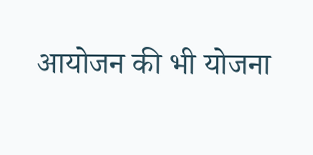आयोजन की भी योजना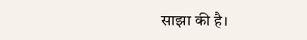साझा की है।